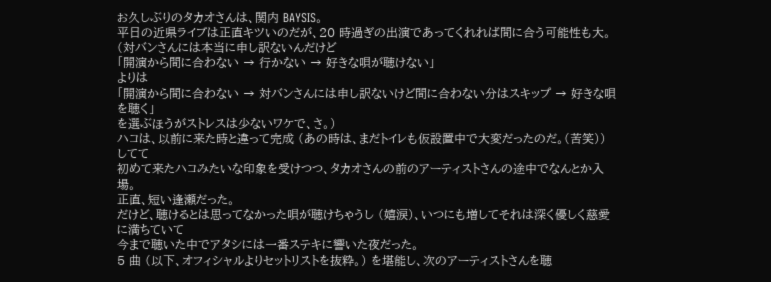お久しぶりのタカオさんは、関内 BAYSIS。
平日の近県ライブは正直キツいのだが、20 時過ぎの出演であってくれれば間に合う可能性も大。
(対バンさんには本当に申し訳ないんだけど
「開演から間に合わない → 行かない → 好きな唄が聴けない」
よりは
「開演から間に合わない → 対バンさんには申し訳ないけど間に合わない分はスキップ → 好きな唄を聴く」
を選ぶほうがストレスは少ないワケで、さ。)
ハコは、以前に来た時と違って完成 (あの時は、まだトイレも仮設置中で大変だったのだ。(苦笑)) してて
初めて来たハコみたいな印象を受けつつ、タカオさんの前のアーティストさんの途中でなんとか入場。
正直、短い逢瀬だった。
だけど、聴けるとは思ってなかった唄が聴けちゃうし (嬉涙)、いつにも増してそれは深く優しく慈愛に満ちていて
今まで聴いた中でアタシには一番ステキに響いた夜だった。
5 曲 (以下、オフィシャルよりセットリストを抜粋。) を堪能し、次のアーティストさんを聴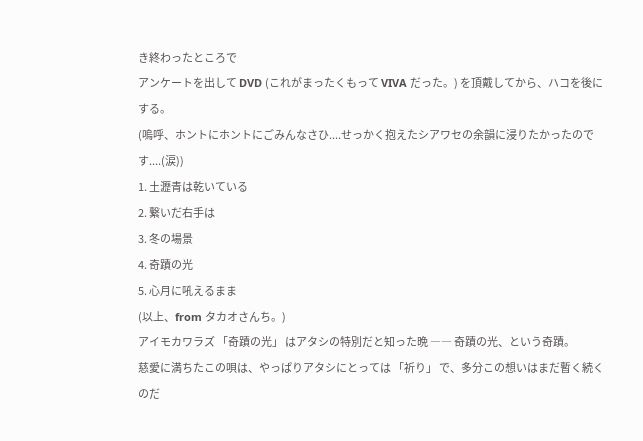き終わったところで
アンケートを出して DVD (これがまったくもって VIVA だった。) を頂戴してから、ハコを後にする。
(嗚呼、ホントにホントにごみんなさひ....せっかく抱えたシアワセの余韻に浸りたかったのです....(涙))
1. 土瀝青は乾いている
2. 繋いだ右手は
3. 冬の場景
4. 奇蹟の光
5. 心月に吼えるまま
(以上、from タカオさんち。)
アイモカワラズ 「奇蹟の光」 はアタシの特別だと知った晩 ―― 奇蹟の光、という奇蹟。
慈愛に満ちたこの唄は、やっぱりアタシにとっては 「祈り」 で、多分この想いはまだ暫く続くのだ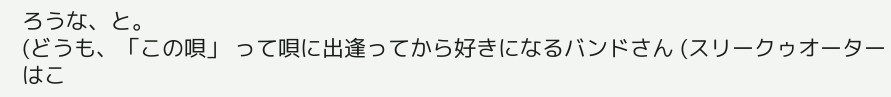ろうな、と。
(どうも、「この唄」 って唄に出逢ってから好きになるバンドさん (スリークゥオーターはこ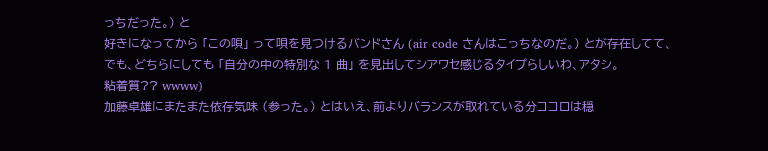っちだった。) と
好きになってから 「この唄」 って唄を見つけるバンドさん (air code さんはこっちなのだ。) とが存在してて、
でも、どちらにしても 「自分の中の特別な 1 曲」 を見出してシアワセ感じるタイプらしいわ、アタシ。
粘着質?? wwww)
加藤卓雄にまたまた依存気味 (参った。) とはいえ、前よりバランスが取れている分ココロは穏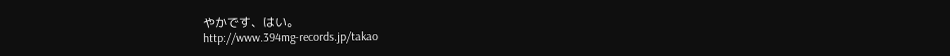やかです、はい。
http://www.394mg-records.jp/takao